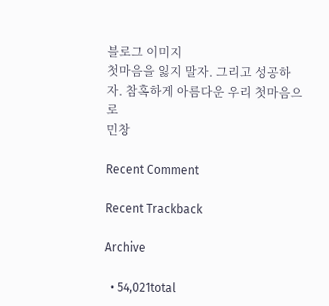블로그 이미지
첫마음을 잃지 말자. 그리고 성공하자. 참혹하게 아름다운 우리 첫마음으로
민창

Recent Comment

Recent Trackback

Archive

  • 54,021total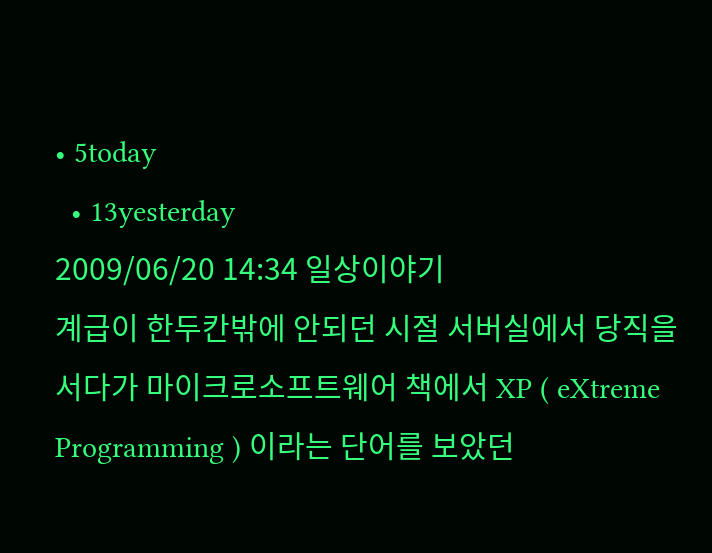• 5today
  • 13yesterday
2009/06/20 14:34 일상이야기
계급이 한두칸밖에 안되던 시절 서버실에서 당직을 서다가 마이크로소프트웨어 책에서 XP ( eXtreme Programming ) 이라는 단어를 보았던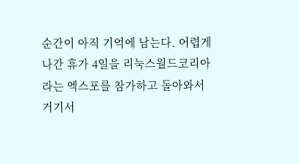순간이 아직 기억에 남는다. 어렵게 나간 휴가 4일을 리눅스월드코리아 라는 엑스포를 참가하고 돌아와서 거기서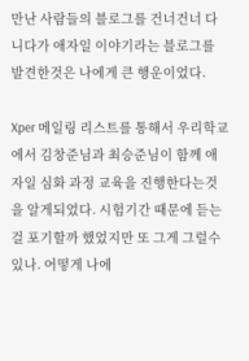만난 사람들의 블로그를 건너건너 다니다가 애자일 이야기라는 블로그를 발견한것은 나에게 큰 행운이었다.

Xper 메일링 리스트를 통해서 우리학교에서 김창준님과 최승준님이 함께 애자일 심화 과정 교육을 진행한다는것을 알게되었다. 시험기간 때문에 듣는걸 포기할까 했었지만 또 그게 그럴수 있나. 어떻게 나에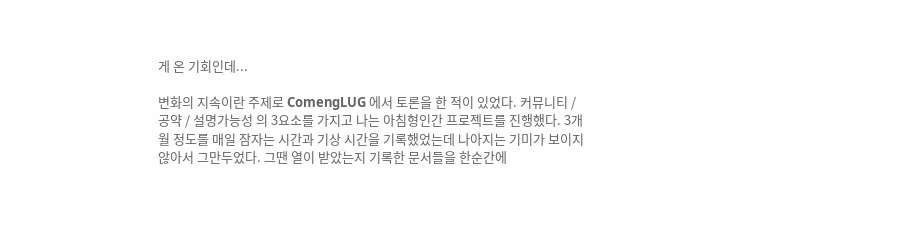게 온 기회인데...

변화의 지속이란 주제로 ComengLUG 에서 토론을 한 적이 있었다. 커뮤니티 / 공약 / 설명가능성 의 3요소를 가지고 나는 아침형인간 프로젝트를 진행했다. 3개월 정도를 매일 잠자는 시간과 기상 시간을 기록했었는데 나아지는 기미가 보이지 않아서 그만두었다. 그땐 열이 받았는지 기록한 문서들을 한순간에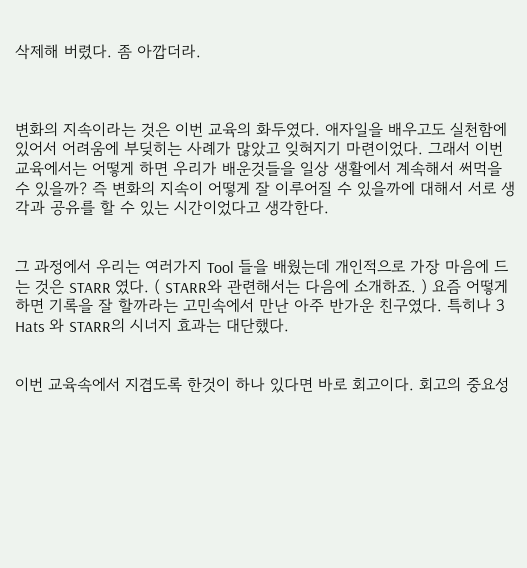삭제해 버렸다. 좀 아깝더라.



변화의 지속이라는 것은 이번 교육의 화두였다. 애자일을 배우고도 실천함에 있어서 어려움에 부딪히는 사례가 많았고 잊혀지기 마련이었다. 그래서 이번 교육에서는 어떻게 하면 우리가 배운것들을 일상 생활에서 계속해서 써먹을 수 있을까? 즉 변화의 지속이 어떻게 잘 이루어질 수 있을까에 대해서 서로 생각과 공유를 할 수 있는 시간이었다고 생각한다.


그 과정에서 우리는 여러가지 Tool 들을 배웠는데 개인적으로 가장 마음에 드는 것은 STARR 였다. ( STARR와 관련해서는 다음에 소개하죠. ) 요즘 어떻게 하면 기록을 잘 할까라는 고민속에서 만난 아주 반가운 친구였다. 특히나 3 Hats 와 STARR의 시너지 효과는 대단했다.


이번 교육속에서 지겹도록 한것이 하나 있다면 바로 회고이다. 회고의 중요성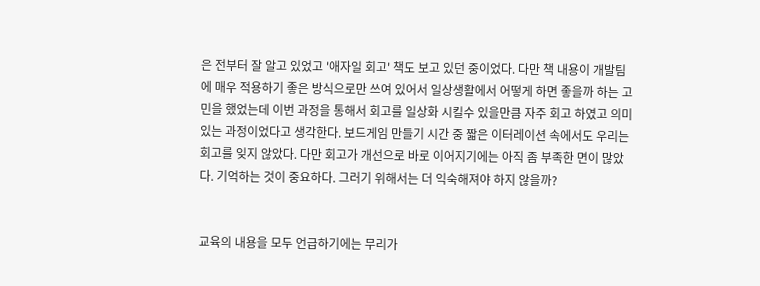은 전부터 잘 알고 있었고 '애자일 회고' 책도 보고 있던 중이었다. 다만 책 내용이 개발팀에 매우 적용하기 좋은 방식으로만 쓰여 있어서 일상생활에서 어떻게 하면 좋을까 하는 고민을 했었는데 이번 과정을 통해서 회고를 일상화 시킬수 있을만큼 자주 회고 하였고 의미있는 과정이었다고 생각한다. 보드게임 만들기 시간 중 짧은 이터레이션 속에서도 우리는 회고를 잊지 않았다. 다만 회고가 개선으로 바로 이어지기에는 아직 좀 부족한 면이 많았다. 기억하는 것이 중요하다. 그러기 위해서는 더 익숙해져야 하지 않을까?


교육의 내용을 모두 언급하기에는 무리가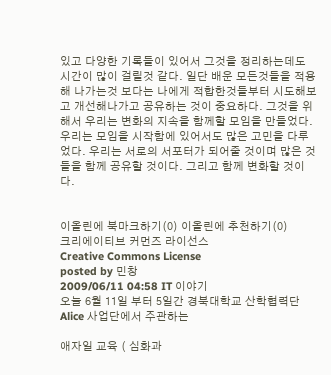있고 다양한 기록들이 있어서 그것을 정리하는데도 시간이 많이 걸릴것 같다. 일단 배운 모든것들을 적용해 나가는것 보다는 나에게 적합한것들부터 시도해보고 개선해나가고 공유하는 것이 중요하다. 그것을 위해서 우리는 변화의 지속을 함께할 모임을 만들었다. 우리는 모임을 시작함에 있어서도 많은 고민을 다루었다. 우리는 서로의 서포터가 되어줄 것이며 많은 것들을 함께 공유할 것이다. 그리고 함께 변화할 것이다.


이올린에 북마크하기(0) 이올린에 추천하기(0)
크리에이티브 커먼즈 라이선스
Creative Commons License
posted by 민창
2009/06/11 04:58 IT 이야기
오늘 6월 11일 부터 5일간 경북대학교 산학협력단 Alice 사업단에서 주관하는

애자일 교육 ( 심화과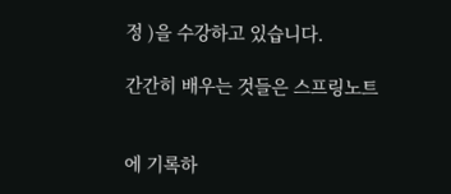정 )을 수강하고 있습니다.

간간히 배우는 것들은 스프링노트


에 기록하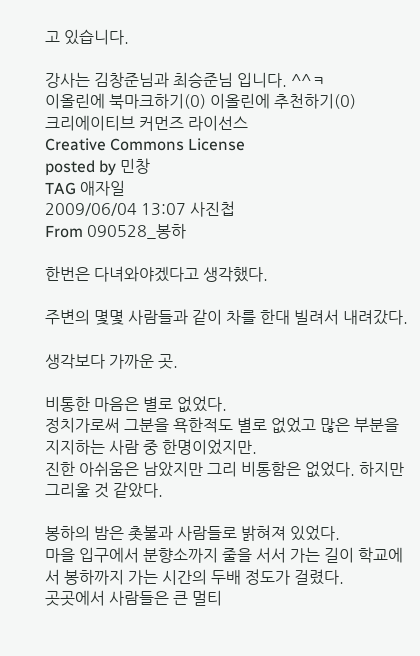고 있습니다.

강사는 김창준님과 최승준님 입니다. ^^ㅋ
이올린에 북마크하기(0) 이올린에 추천하기(0)
크리에이티브 커먼즈 라이선스
Creative Commons License
posted by 민창
TAG 애자일
2009/06/04 13:07 사진첩
From 090528_봉하

한번은 다녀와야겠다고 생각했다.

주변의 몇몇 사람들과 같이 차를 한대 빌려서 내려갔다.

생각보다 가까운 곳.

비통한 마음은 별로 없었다.
정치가로써 그분을 욕한적도 별로 없었고 많은 부분을 지지하는 사람 중 한명이었지만.
진한 아쉬움은 남았지만 그리 비통함은 없었다. 하지만 그리울 것 같았다.

봉하의 밤은 촛불과 사람들로 밝혀져 있었다.
마을 입구에서 분향소까지 줄을 서서 가는 길이 학교에서 봉하까지 가는 시간의 두배 정도가 걸렸다.
곳곳에서 사람들은 큰 멀티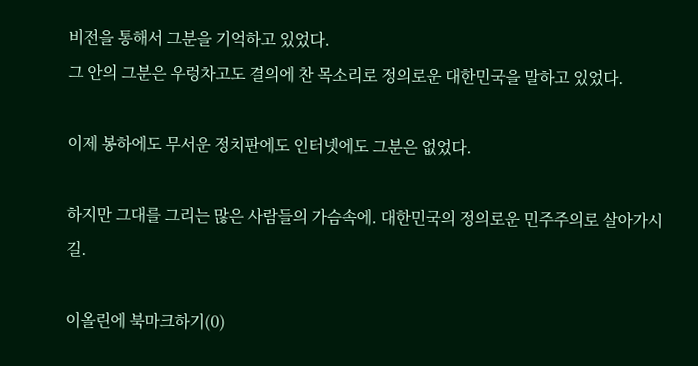비전을 통해서 그분을 기억하고 있었다.
그 안의 그분은 우렁차고도 결의에 찬 목소리로 정의로운 대한민국을 말하고 있었다.

이제 봉하에도 무서운 정치판에도 인터넷에도 그분은 없었다.

하지만 그대를 그리는 많은 사람들의 가슴속에. 대한민국의 정의로운 민주주의로 살아가시길.

이올린에 북마크하기(0)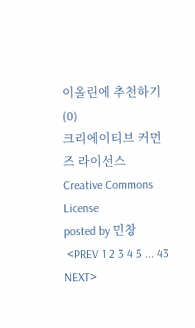이올린에 추천하기(0)
크리에이티브 커먼즈 라이선스
Creative Commons License
posted by 민창
 <PREV 1 2 3 4 5 ... 43    NEXT>